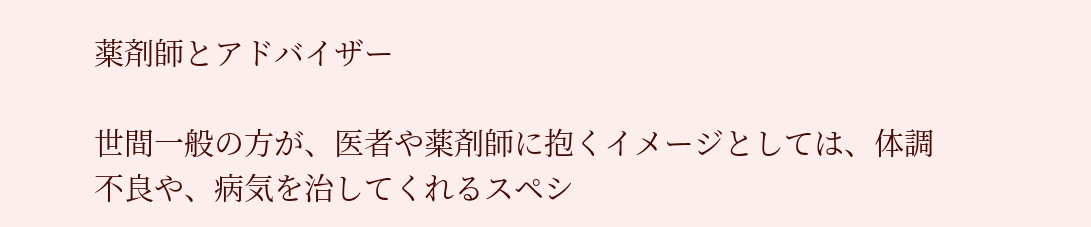薬剤師とアドバイザー

世間一般の方が、医者や薬剤師に抱くイメージとしては、体調不良や、病気を治してくれるスペシ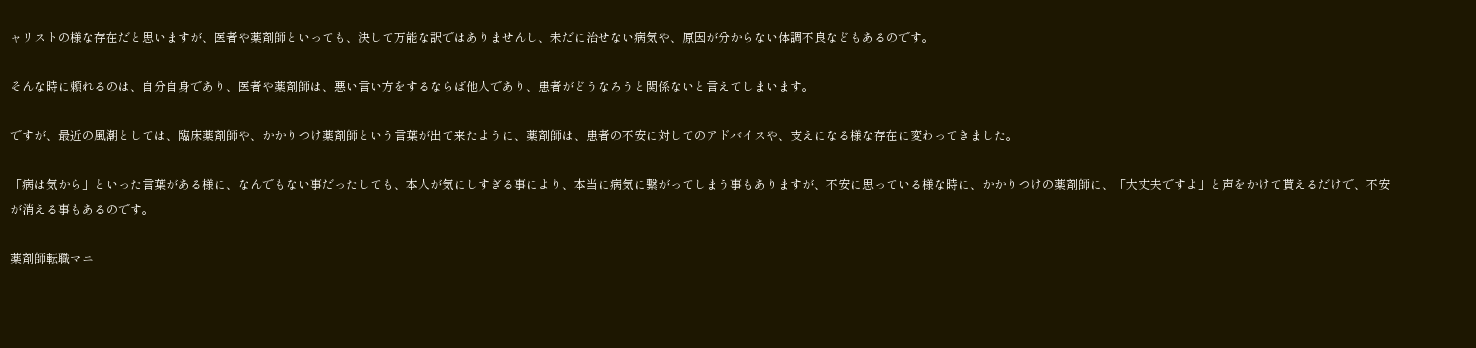ャリストの様な存在だと思いますが、医者や薬剤師といっても、決して万能な訳ではありませんし、未だに治せない病気や、原因が分からない体調不良などもあるのです。

そんな時に頼れるのは、自分自身であり、医者や薬剤師は、悪い言い方をするならば他人であり、患者がどうなろうと関係ないと言えてしまいます。

ですが、最近の風潮としては、臨床薬剤師や、かかりつけ薬剤師という言葉が出て来たように、薬剤師は、患者の不安に対してのアドバイスや、支えになる様な存在に変わってきました。

「病は気から」といった言葉がある様に、なんでもない事だったしても、本人が気にしすぎる事により、本当に病気に繋がってしまう事もありますが、不安に思っている様な時に、かかりつけの薬剤師に、「大丈夫ですよ」と声をかけて貰えるだけで、不安が消える事もあるのです。

薬剤師転職マニ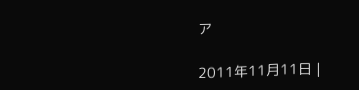ア

2011年11月11日 |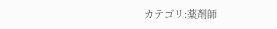カテゴリ:薬剤師